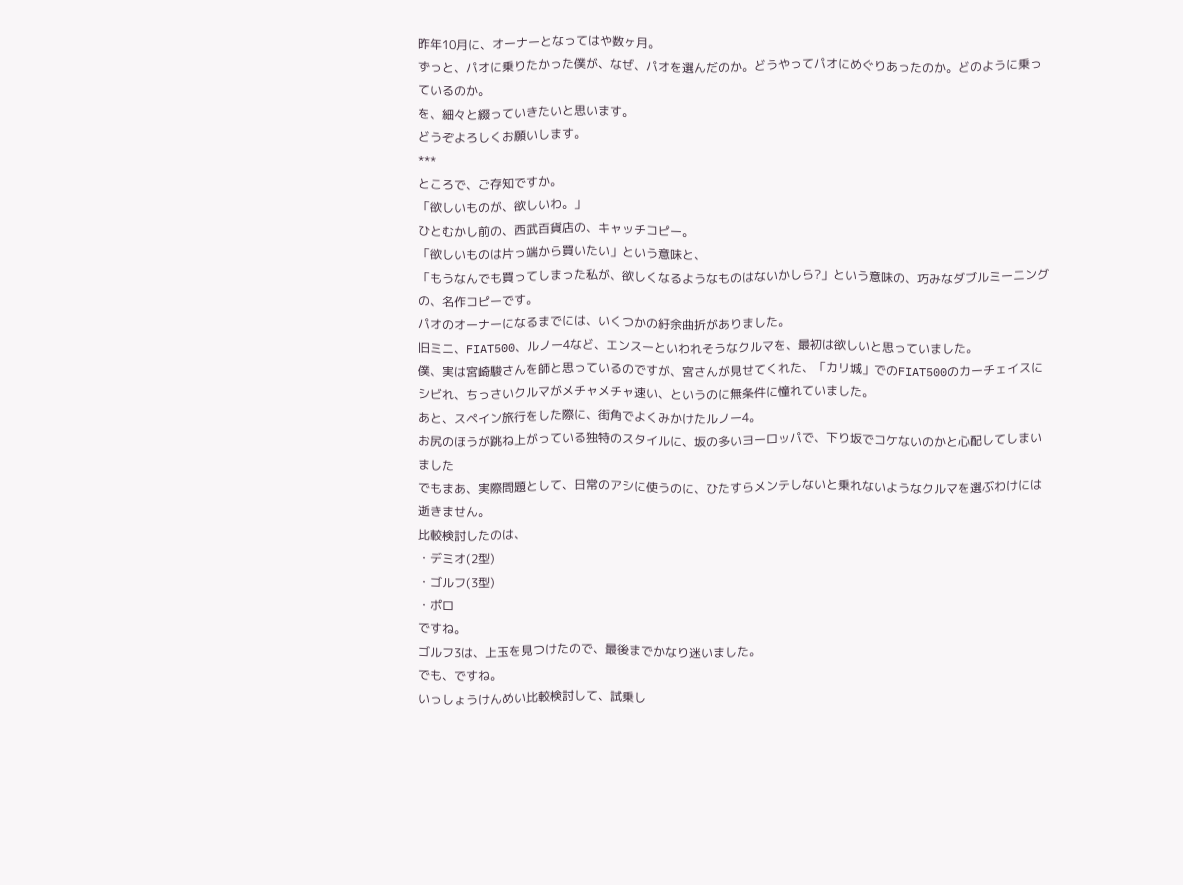昨年10月に、オーナーとなってはや数ヶ月。
ずっと、パオに乗りたかった僕が、なぜ、パオを選んだのか。どうやってパオにめぐりあったのか。どのように乗っているのか。
を、細々と綴っていきたいと思います。
どうぞよろしくお願いします。
***
ところで、ご存知ですか。
「欲しいものが、欲しいわ。」
ひとむかし前の、西武百貨店の、キャッチコピー。
「欲しいものは片っ端から買いたい」という意味と、
「もうなんでも買ってしまった私が、欲しくなるようなものはないかしら?」という意味の、巧みなダブルミーニングの、名作コピーです。
パオのオーナーになるまでには、いくつかの紆余曲折がありました。
旧ミニ、FIAT500、ルノー4など、エンスーといわれそうなクルマを、最初は欲しいと思っていました。
僕、実は宮崎駿さんを師と思っているのですが、宮さんが見せてくれた、「カリ城」でのFIAT500のカーチェイスにシビれ、ちっさいクルマがメチャメチャ速い、というのに無条件に憧れていました。
あと、スペイン旅行をした際に、街角でよくみかけたルノー4。
お尻のほうが跳ね上がっている独特のスタイルに、坂の多いヨーロッパで、下り坂でコケないのかと心配してしまいました
でもまあ、実際問題として、日常のアシに使うのに、ひたすらメンテしないと乗れないようなクルマを選ぶわけには逝きません。
比較検討したのは、
・デミオ(2型)
・ゴルフ(3型)
・ポロ
ですね。
ゴルフ3は、上玉を見つけたので、最後までかなり迷いました。
でも、ですね。
いっしょうけんめい比較検討して、試乗し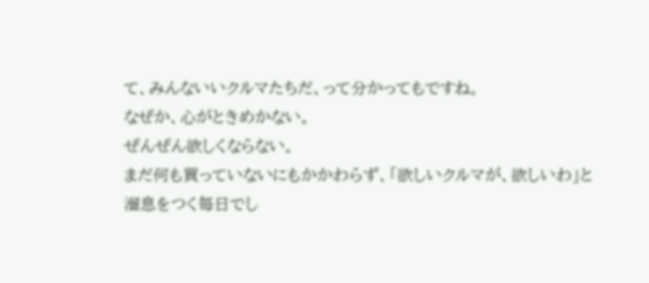て、みんないいクルマたちだ、って分かってもですね。
なぜか、心がときめかない。
ぜんぜん欲しくならない。
まだ何も買っていないにもかかわらず、「欲しいクルマが、欲しいわ」と溜息をつく毎日でし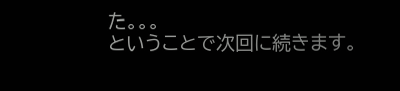た。。。
ということで次回に続きます。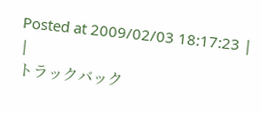Posted at 2009/02/03 18:17:23 | |
トラックバック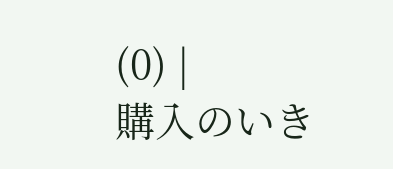(0) |
購入のいき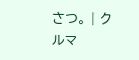さつ。 | クルマ